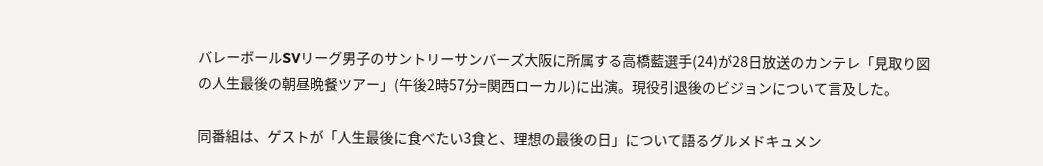バレーボールSVリーグ男子のサントリーサンバーズ大阪に所属する高橋藍選手(24)が28日放送のカンテレ「見取り図の人生最後の朝昼晩餐ツアー」(午後2時57分=関西ローカル)に出演。現役引退後のビジョンについて言及した。

同番組は、ゲストが「人生最後に食べたい3食と、理想の最後の日」について語るグルメドキュメン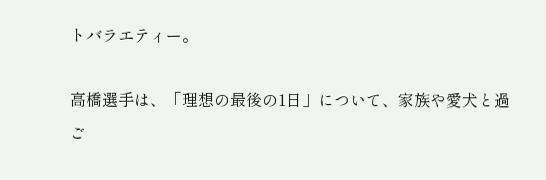トバラエティー。

高橋選手は、「理想の最後の1日」について、家族や愛犬と過ご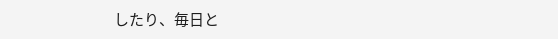したり、毎日と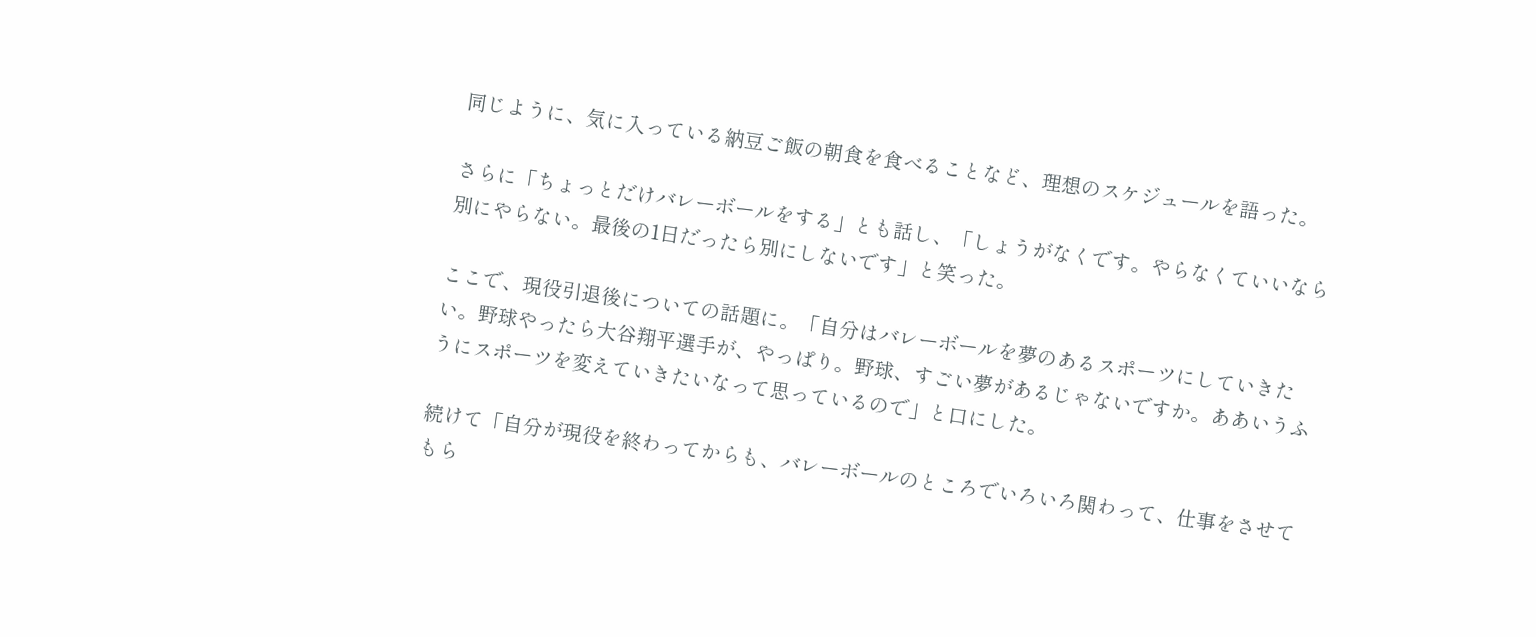同じように、気に入っている納豆ご飯の朝食を食べることなど、理想のスケジュールを語った。

さらに「ちょっとだけバレーボールをする」とも話し、「しょうがなくです。やらなくていいなら別にやらない。最後の1日だったら別にしないです」と笑った。

ここで、現役引退後についての話題に。「自分はバレーボールを夢のあるスポーツにしていきたい。野球やったら大谷翔平選手が、やっぱり。野球、すごい夢があるじゃないですか。ああいうふうにスポーツを変えていきたいなって思っているので」と口にした。

続けて「自分が現役を終わってからも、バレーボールのところでいろいろ関わって、仕事をさせてもら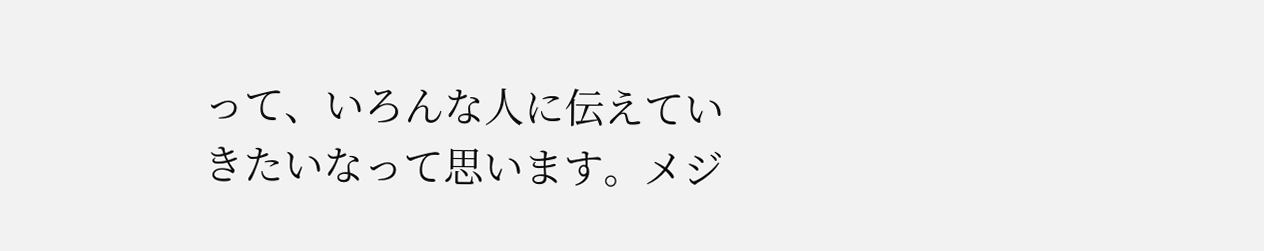って、いろんな人に伝えていきたいなって思います。メジ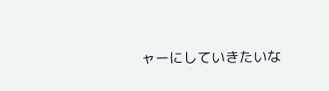ャーにしていきたいな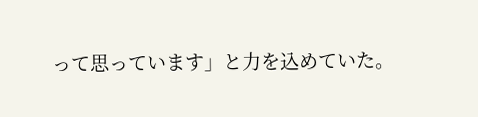って思っています」と力を込めていた。